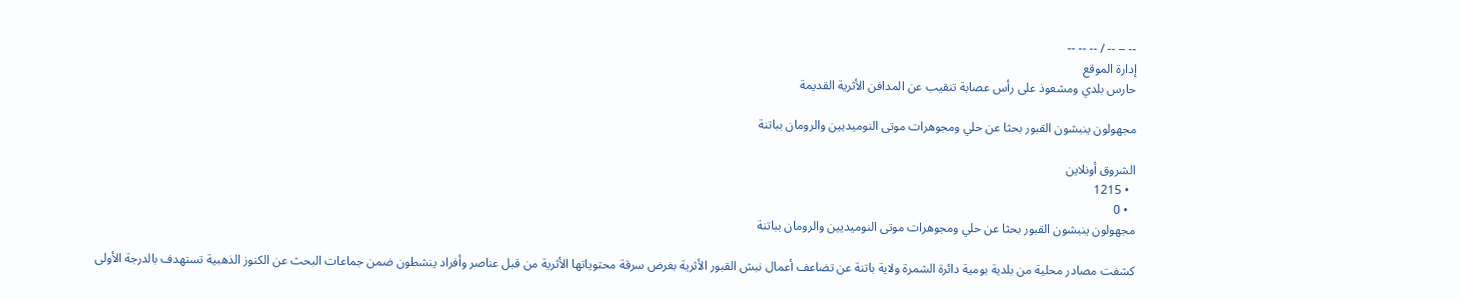-- -- -- / -- -- --
إدارة الموقع
حارس بلدي ومشعوذ على رأس عصابة تنقيب عن المدافن الأثرية القديمة

مجهولون ينبشون القبور بحثا عن حلي ومجوهرات موتى النوميديين والرومان بباتنة

الشروق أونلاين
  • 1215
  • 0
مجهولون ينبشون القبور بحثا عن حلي ومجوهرات موتى النوميديين والرومان بباتنة

كشفت مصادر محلية من بلدية بومية دائرة الشمرة ولاية باتنة عن تضاعف أعمال نبش القبور الأثرية بغرض سرقة محتوياتها الأثرية من قبل عناصر وأفراد ينشطون ضمن جماعات البحث عن الكنوز الذهبية تستهدف بالدرجة الأولى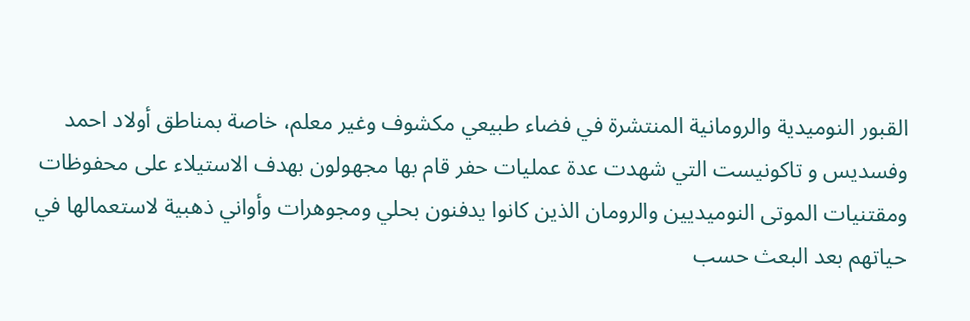القبور النوميدية والرومانية المنتشرة في فضاء طبيعي مكشوف وغير معلم، خاصة بمناطق أولاد احمد وفسديس و تاكونيست التي شهدت عدة عمليات حفر قام بها مجهولون بهدف الاستيلاء على محفوظات ومقتنيات الموتى النوميديين والرومان الذين كانوا يدفنون بحلي ومجوهرات وأواني ذهبية لاستعمالها في حياتهم بعد البعث حسب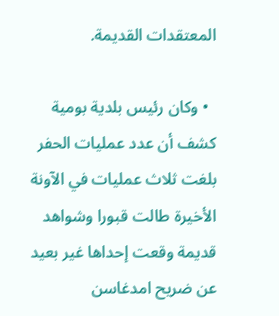المعتقدات القديمة.

  • وكان رئيس بلدية بومية كشف أن عدد عمليات الحفر بلغت ثلاث عمليات في الآونة الأخيرة طالت قبورا وشواهد قديمة وقعت إحداها غير بعيد عن ضريح امدغاسن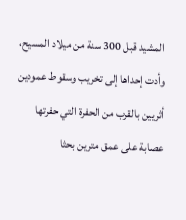المشيد قبل 300 سنة من ميلاد المسيح، وأدت إحداها إلى تخريب وسقوط عمودين أثريين بالقرب من الحفرة التي حفرتها عصابة على عمق مترين بحثا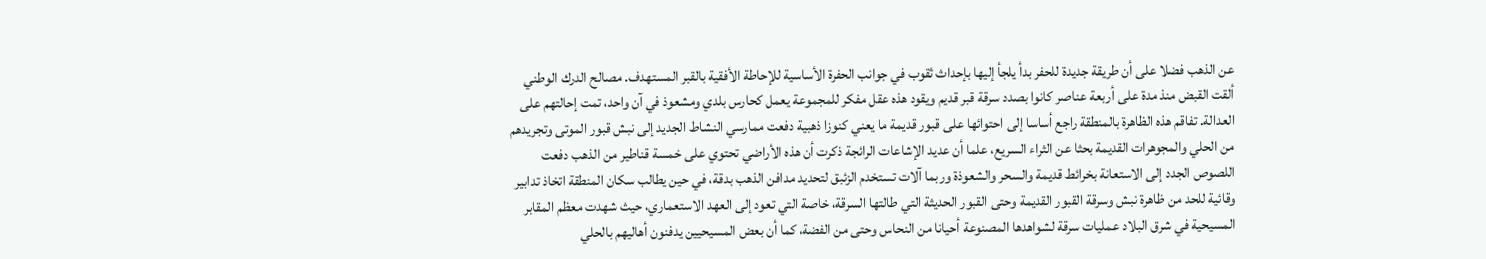عن الذهب فضلا على أن طريقة جديدة للحفر بدأ يلجأ إليها بإحداث ثقوب في جوانب الحفرة الأساسية للإحاطة الأفقية بالقبر المستهدف. مصالح الدرك الوطني ألقت القبض منذ مدة على أربعة عناصر كانوا بصدد سرقة قبر قديم ويقود هذه عقل مفكر للمجموعة يعمل كحارس بلدي ومشعوذ في آن واحد، تمت إحالتهم على العدالة. تفاقم هذه الظاهرة بالمنطقة راجع أساسا إلى احتوائها على قبور قديمة ما يعني كنوزا ذهبية دفعت ممارسي النشاط الجديد إلى نبش قبور الموتى وتجريدهم من الحلي والمجوهرات القديمة بحثا عن الثراء السريع، علما أن عديد الإشاعات الرائجة ذكرت أن هذه الأراضي تحتوي على خمسة قناطير من الذهب دفعت اللصوص الجدد إلى الاستعانة بخرائط قديمة والسحر والشعوذة وربما آلات تستخدم الزئبق لتحديد مدافن الذهب بدقة، في حين يطالب سكان المنطقة اتخاذ تدابير وقائية للحد من ظاهرة نبش وسرقة القبور القديمة وحتى القبور الحديثة التي طالتها السرقة، خاصة التي تعود إلى العهد الاستعماري، حيث شهدت معظم المقابر المسيحية في شرق البلاد عمليات سرقة لشواهدها المصنوعة أحيانا من النحاس وحتى من الفضة، كما أن بعض المسيحيين يدفنون أهاليهم بالحلي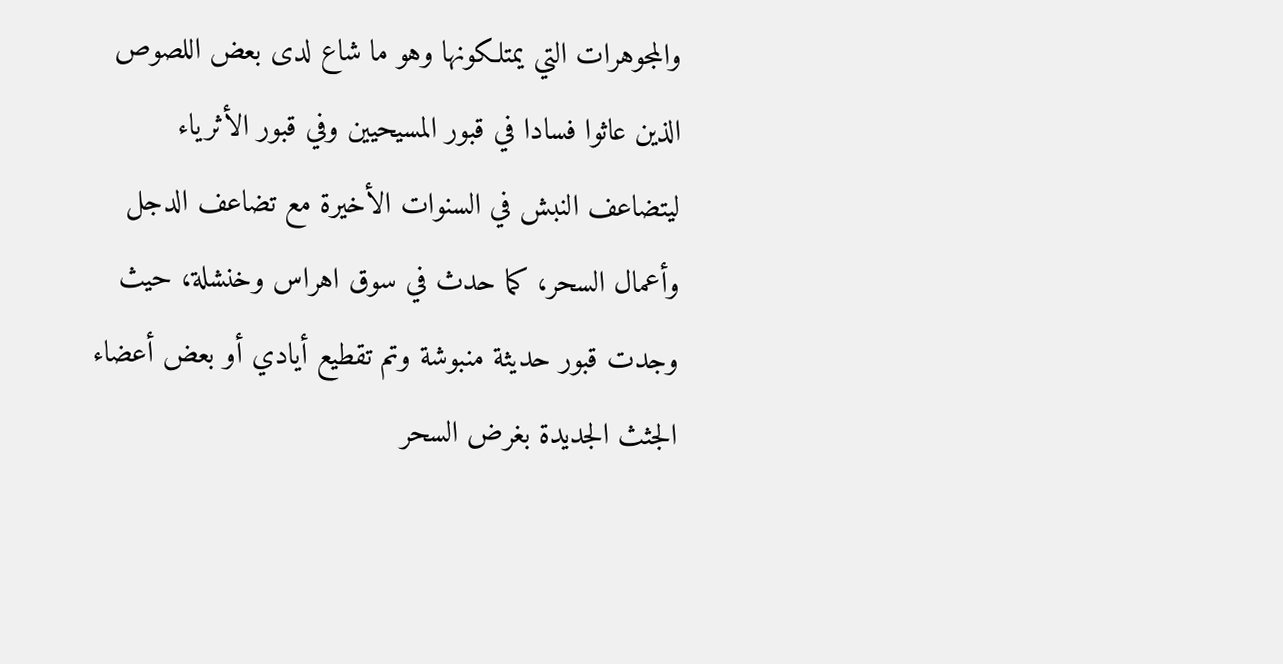والمجوهرات التي يمتلكونها وهو ما شاع لدى بعض اللصوص الذين عاثوا فسادا في قبور المسيحيين وفي قبور الأثرياء ليتضاعف النبش في السنوات الأخيرة مع تضاعف الدجل وأعمال السحر، كما حدث في سوق اهراس وخنشلة، حيث وجدت قبور حديثة منبوشة وتم تقطيع أيادي أو بعض أعضاء الجثث الجديدة بغرض السحر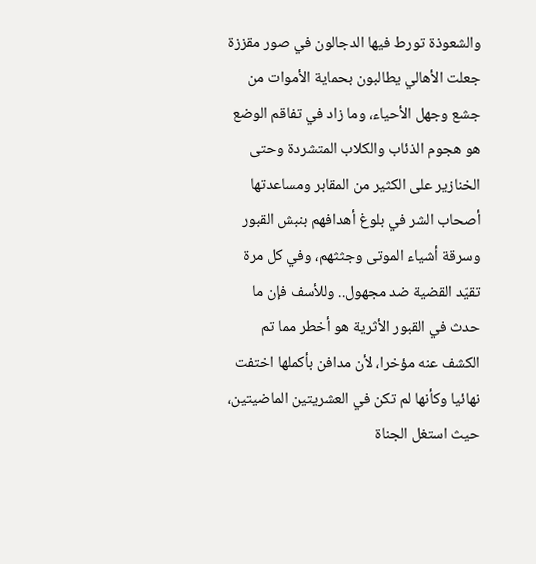والشعوذة تورط فيها الدجالون في صور مقززة جعلت الأهالي يطالبون بحماية الأموات من جشع وجهل الأحياء، وما زاد في تفاقم الوضع هو هجوم الذئاب والكلاب المتشردة وحتى الخنازير على الكثير من المقابر ومساعدتها أصحاب الشر في بلوغ أهدافهم بنبش القبور وسرقة أشياء الموتى وجثثهم، وفي كل مرة تقيّد القضية ضد مجهول.. وللأسف فإن ما حدث في القبور الأثرية هو أخطر مما تم الكشف عنه مؤخرا، لأن مدافن بأكملها اختفت نهائيا وكأنها لم تكن في العشريتين الماضيتين، حيث استغل الجناة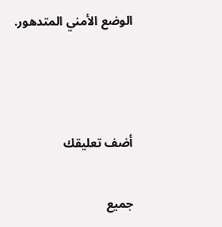الوضع الأمني المتدهور.



أضف تعليقك

جميع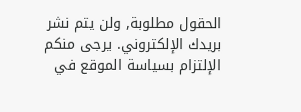الحقول مطلوبة, ولن يتم نشر بريدك الإلكتروني. يرجى منكم الإلتزام بسياسة الموقع في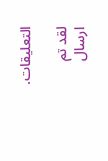التعليقات.

لقد تم ارسال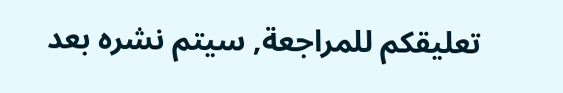تعليقكم للمراجعة, سيتم نشره بعد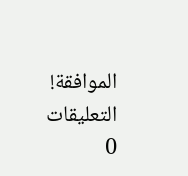الموافقة!
التعليقات
0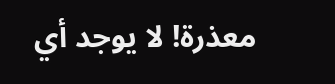معذرة! لا يوجد أي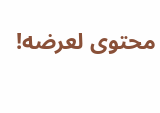محتوى لعرضه!